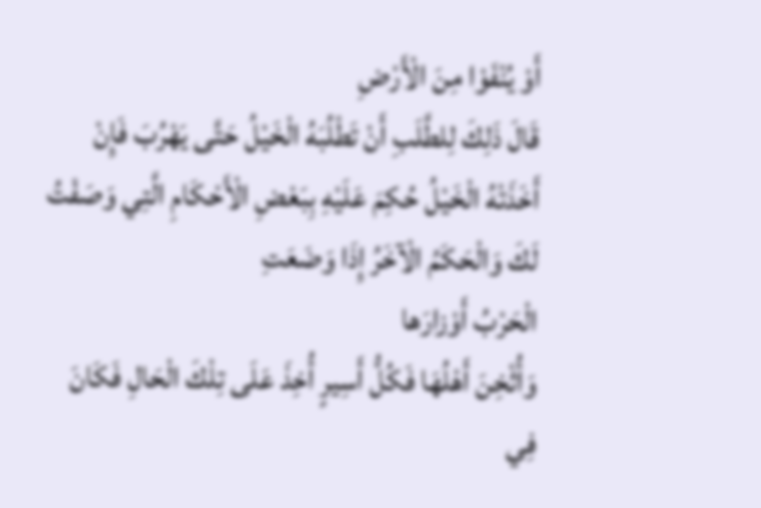أَوْ يُنْفَوْا مِنَ الْأَرْضِ
قَالَ ذَلِكَ لِلطَّلَبِ أَنْ تَطْلُبَهُ الْخَيْلُ حَتَّى يَهْرُبَ فَإِنْ أَخَذَتْهُ الْخَيْلُ حُكِمَ عَلَيْهِ بِبَعْضِ الْأَحْكَامِ الَّتِي وَصَفْتُ لَكَ وَالْحَكَمُ الْآخَرُ إِذَا وَضَعَتِ
الْحَرْبُ أَوْزارَها
وَأُثْخِنَ أَهْلُهَا فَكُلُّ أَسِيرٍ أُخِذَ عَلَى تِلْكَ الْحَالِ فَكَانَ فِي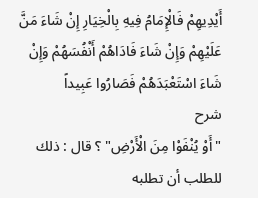أَيْدِيهِمْ فَالْإِمَامُ فِيهِ بِالْخِيَارِ إِنْ شَاءَ مَنَّ عَلَيْهِمْ وَإِنْ شَاءَ فَادَاهُمْ أَنْفُسَهُمْ وَإِنْ شَاءَ اسْتَعْبَدَهُمْ فَصَارُوا عَبِيداً
شرح
"أَوْ يُنْفَوْا مِنَ الْأَرْضِ" ؟ قال : ذلك للطلب أن تطلبه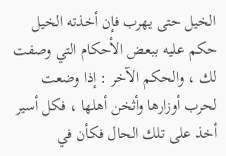الخيل حتى يهرب فإن أخذته الخيل حكم عليه ببعض الأحكام التي وصفت لك ، والحكم الآخر : إذا وضعت لحرب أوزارها وأثخن أهلها ، فكل أسير أخذ على تلك الحال فكأن في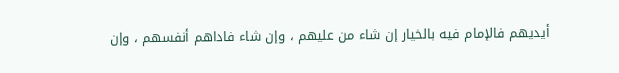أيديهم فالإمام فيه بالخيار إن شاء من عليهم ، وإن شاء فاداهم أنفسهم ، وإن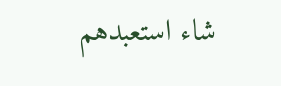شاء استعبدهم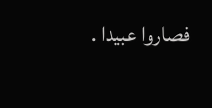فصاروا عبيدا .